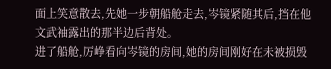面上笑意散去,先她一步朝船舱走去,岑镜紧随其后,挡在他文武袖露出的那半边后背处。
进了船舱,厉峥看向岑镜的房间,她的房间刚好在未被损毁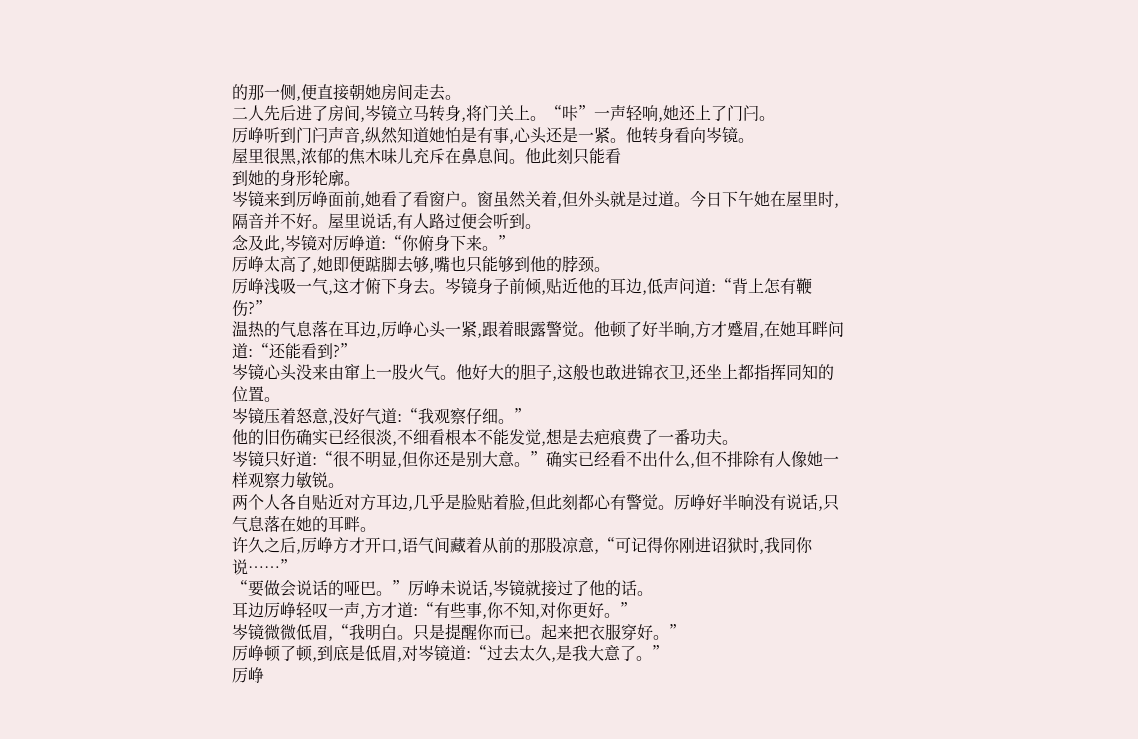的那一侧,便直接朝她房间走去。
二人先后进了房间,岑镜立马转身,将门关上。“咔”一声轻响,她还上了门闩。
厉峥听到门闩声音,纵然知道她怕是有事,心头还是一紧。他转身看向岑镜。
屋里很黑,浓郁的焦木味儿充斥在鼻息间。他此刻只能看
到她的身形轮廓。
岑镜来到厉峥面前,她看了看窗户。窗虽然关着,但外头就是过道。今日下午她在屋里时,隔音并不好。屋里说话,有人路过便会听到。
念及此,岑镜对厉峥道:“你俯身下来。”
厉峥太高了,她即便踮脚去够,嘴也只能够到他的脖颈。
厉峥浅吸一气,这才俯下身去。岑镜身子前倾,贴近他的耳边,低声问道:“背上怎有鞭伤?”
温热的气息落在耳边,厉峥心头一紧,跟着眼露警觉。他顿了好半晌,方才蹙眉,在她耳畔问道:“还能看到?”
岑镜心头没来由窜上一股火气。他好大的胆子,这般也敢进锦衣卫,还坐上都指挥同知的位置。
岑镜压着怒意,没好气道:“我观察仔细。”
他的旧伤确实已经很淡,不细看根本不能发觉,想是去疤痕费了一番功夫。
岑镜只好道:“很不明显,但你还是别大意。”确实已经看不出什么,但不排除有人像她一样观察力敏锐。
两个人各自贴近对方耳边,几乎是脸贴着脸,但此刻都心有警觉。厉峥好半晌没有说话,只气息落在她的耳畔。
许久之后,厉峥方才开口,语气间藏着从前的那股凉意,“可记得你刚进诏狱时,我同你说……”
“要做会说话的哑巴。”厉峥未说话,岑镜就接过了他的话。
耳边厉峥轻叹一声,方才道:“有些事,你不知,对你更好。”
岑镜微微低眉,“我明白。只是提醒你而已。起来把衣服穿好。”
厉峥顿了顿,到底是低眉,对岑镜道:“过去太久,是我大意了。”
厉峥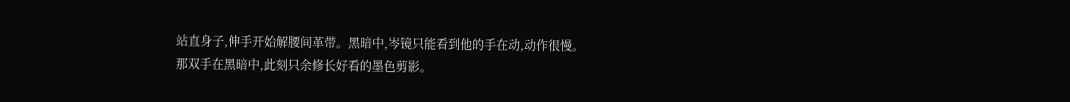站直身子,伸手开始解腰间革带。黑暗中,岑镜只能看到他的手在动,动作很慢。
那双手在黑暗中,此刻只余修长好看的墨色剪影。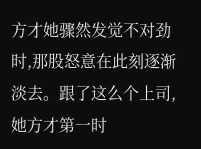方才她骤然发觉不对劲时,那股怒意在此刻逐渐淡去。跟了这么个上司,她方才第一时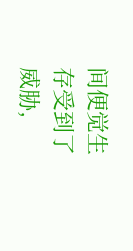间便觉生存受到了威胁,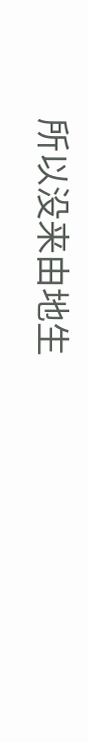所以没来由地生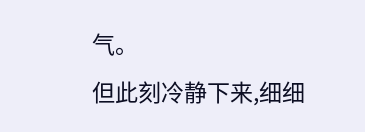气。
但此刻冷静下来,细细